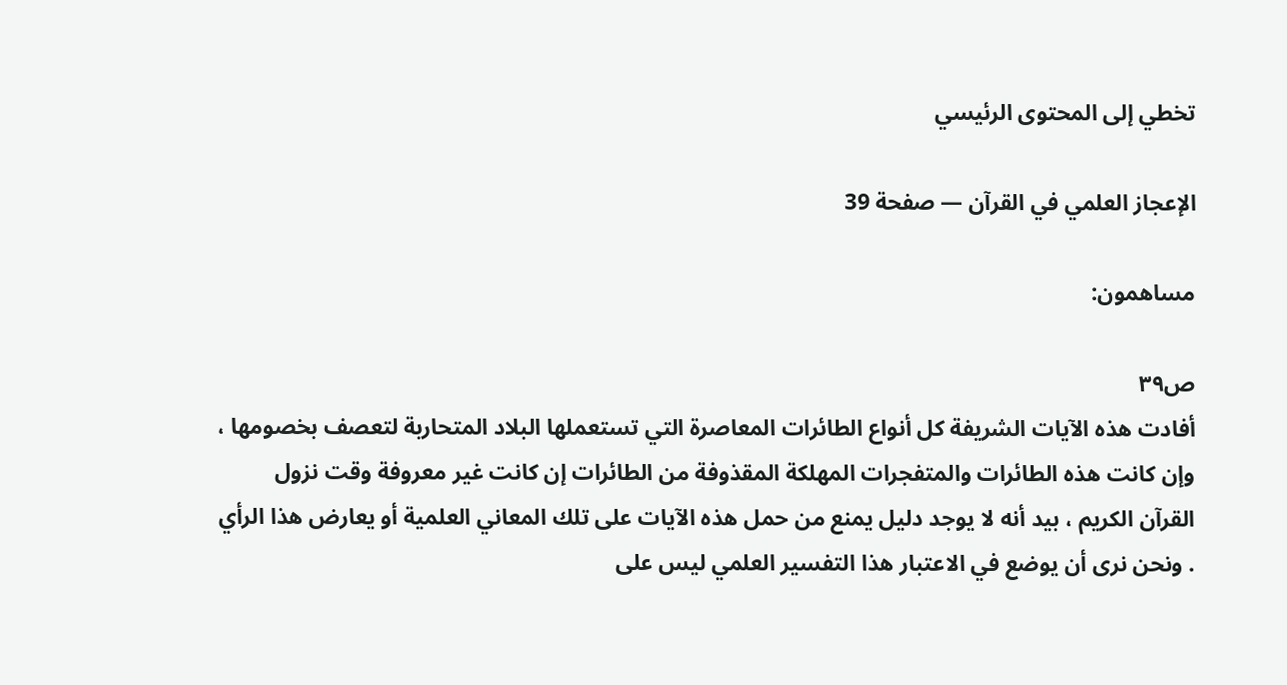تخطي إلى المحتوى الرئيسي

الإعجاز العلمي في القرآن — صفحة 39

مساهمون:

ص٣٩
أفادت هذه الآيات الشريفة كل أنواع الطائرات المعاصرة التي تستعملها البلاد المتحاربة لتعصف بخصومها ، وإن كانت هذه الطائرات والمتفجرات المهلكة المقذوفة من الطائرات إن كانت غير معروفة وقت نزول القرآن الكريم ، بيد أنه لا يوجد دليل يمنع من حمل هذه الآيات على تلك المعاني العلمية أو يعارض هذا الرأي . ونحن نرى أن يوضع في الاعتبار هذا التفسير العلمي ليس على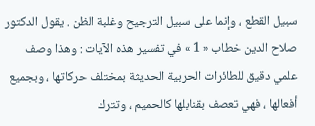سبيل القطع ، وإنما على سبيل الترجيح وغلبة الظن . يقول الدكتور صلاح الدين خطاب « 1 » في تفسير هذه الآيات : وهذا وصف علمي دقيق للطائرات الحربية الحديثة بمختلف حركاتها ، وبجميع أفعالها ، فهي تعصف بقنابلها كالحميم ، وتترك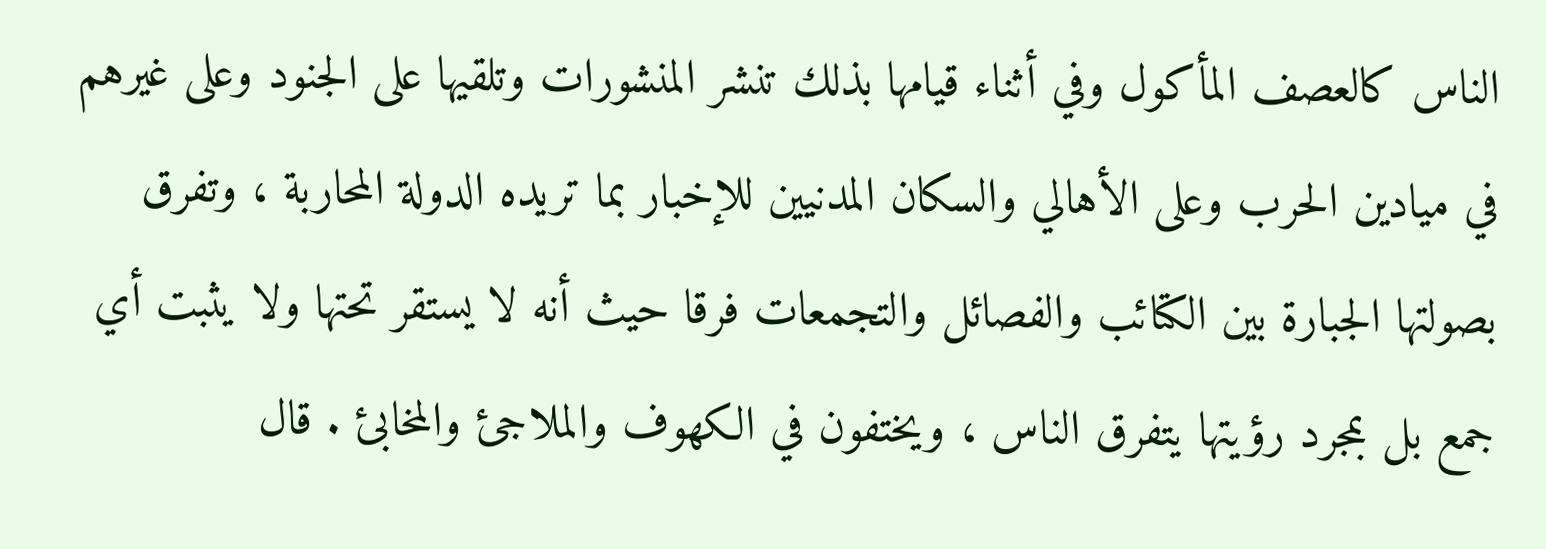الناس كالعصف المأكول وفي أثناء قيامها بذلك تنشر المنشورات وتلقيها على الجنود وعلى غيرهم في ميادين الحرب وعلى الأهالي والسكان المدنيين للإخبار بما تريده الدولة المحاربة ، وتفرق بصولتها الجبارة بين الكتائب والفصائل والتجمعات فرقا حيث أنه لا يستقر تحتها ولا يثبت أي جمع بل بمجرد رؤيتها يتفرق الناس ، ويختفون في الكهوف والملاجئ والمخابئ . قال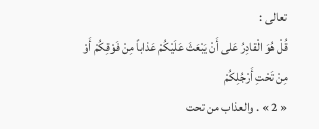تعالى :
قُلْ هُوَ الْقادِرُ عَلى أَنْ يَبْعَثَ عَلَيْكُمْ عَذاباً مِنْ فَوْقِكُمْ أَوْ مِنْ تَحْتِ أَرْجُلِكُمْ
« 2 » . والعذاب من تحت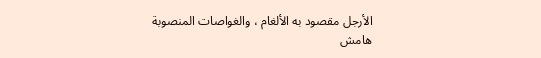الأرجل مقصود به الألغام ، والغواصات المنصوبة
هامش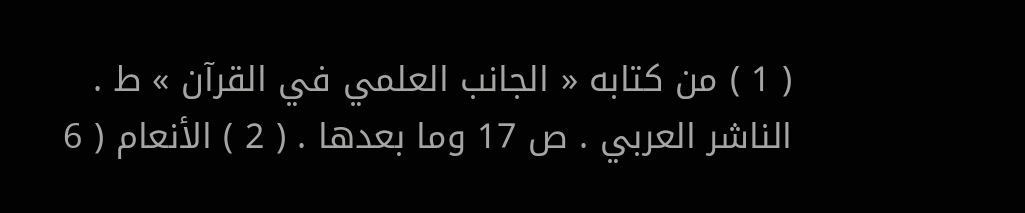( 1 ) من كتابه « الجانب العلمي في القرآن » ط . الناشر العربي . ص 17 وما بعدها . ( 2 ) الأنعام ( 6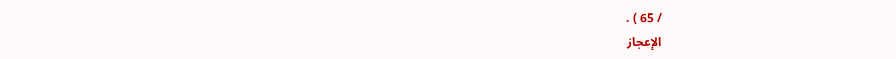/ 65 ) .
الإعجاز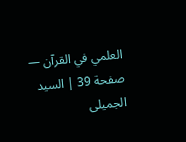العلمي في القرآن — صفحة 39 | السيد الجميلى